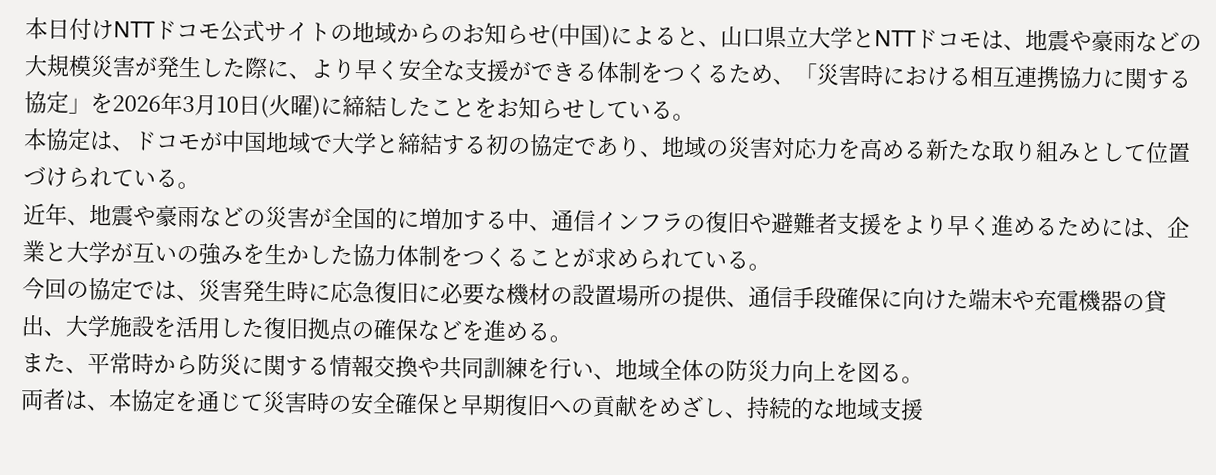本日付けNTTドコモ公式サイトの地域からのお知らせ(中国)によると、山口県立大学とNTTドコモは、地震や豪雨などの大規模災害が発生した際に、より早く安全な支援ができる体制をつくるため、「災害時における相互連携協力に関する協定」を2026年3月10日(火曜)に締結したことをお知らせしている。
本協定は、ドコモが中国地域で大学と締結する初の協定であり、地域の災害対応力を高める新たな取り組みとして位置づけられている。
近年、地震や豪雨などの災害が全国的に増加する中、通信インフラの復旧や避難者支援をより早く進めるためには、企業と大学が互いの強みを生かした協力体制をつくることが求められている。
今回の協定では、災害発生時に応急復旧に必要な機材の設置場所の提供、通信手段確保に向けた端末や充電機器の貸出、大学施設を活用した復旧拠点の確保などを進める。
また、平常時から防災に関する情報交換や共同訓練を行い、地域全体の防災力向上を図る。
両者は、本協定を通じて災害時の安全確保と早期復旧への貢献をめざし、持続的な地域支援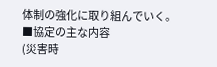体制の強化に取り組んでいく。
■協定の主な内容
(災害時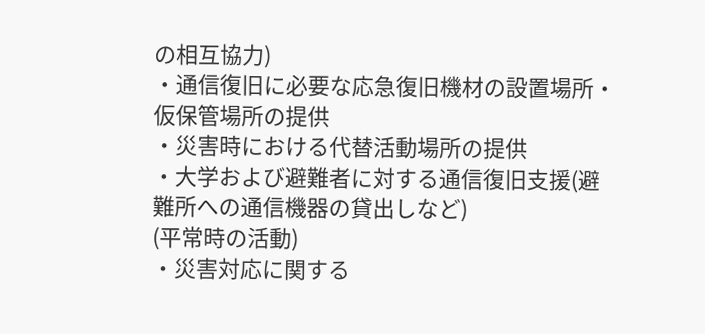の相互協力)
・通信復旧に必要な応急復旧機材の設置場所・仮保管場所の提供
・災害時における代替活動場所の提供
・大学および避難者に対する通信復旧支援(避難所への通信機器の貸出しなど)
(平常時の活動)
・災害対応に関する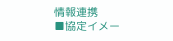情報連携
■協定イメー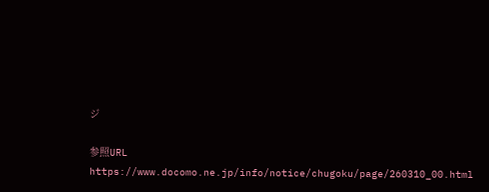ジ

参照URL https://www.docomo.ne.jp/info/notice/chugoku/page/260310_00.html